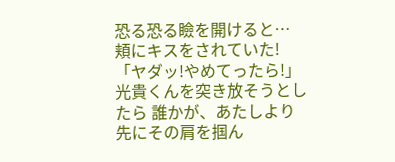恐る恐る瞼を開けると… 頬にキスをされていた! 「ヤダッ!やめてったら!」 光貴くんを突き放そうとしたら 誰かが、あたしより先にその肩を掴ん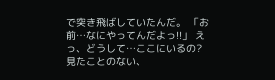で突き飛ばしていたんだ。 「お前…なにやってんだよっ!!」 えっ、どうして…ここにいるの? 見たことのない、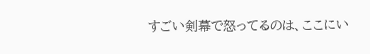すごい剣幕で怒ってるのは、ここにい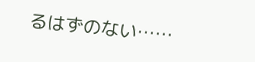るはずのない……